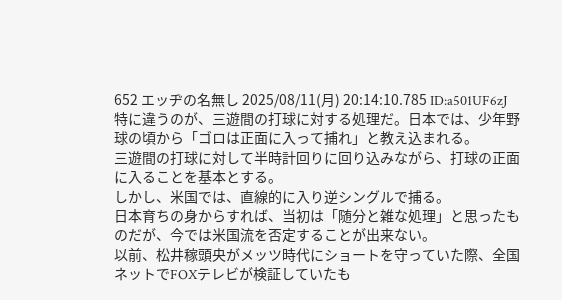652 エッヂの名無し 2025/08/11(月) 20:14:10.785 ID:a501UF6zJ
特に違うのが、三遊間の打球に対する処理だ。日本では、少年野球の頃から「ゴロは正面に入って捕れ」と教え込まれる。
三遊間の打球に対して半時計回りに回り込みながら、打球の正面に入ることを基本とする。
しかし、米国では、直線的に入り逆シングルで捕る。
日本育ちの身からすれば、当初は「随分と雑な処理」と思ったものだが、今では米国流を否定することが出来ない。
以前、松井稼頭央がメッツ時代にショートを守っていた際、全国ネットでFOXテレビが検証していたも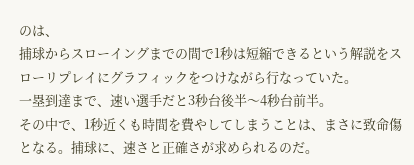のは、
捕球からスローイングまでの間で1秒は短縮できるという解説をスローリプレイにグラフィックをつけながら行なっていた。
一塁到達まで、速い選手だと3秒台後半〜4秒台前半。
その中で、1秒近くも時間を費やしてしまうことは、まさに致命傷となる。捕球に、速さと正確さが求められるのだ。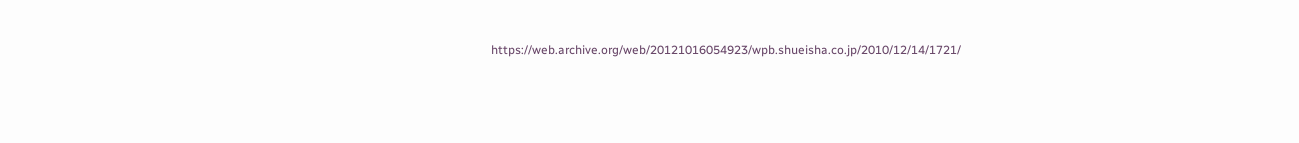https://web.archive.org/web/20121016054923/wpb.shueisha.co.jp/2010/12/14/1721/